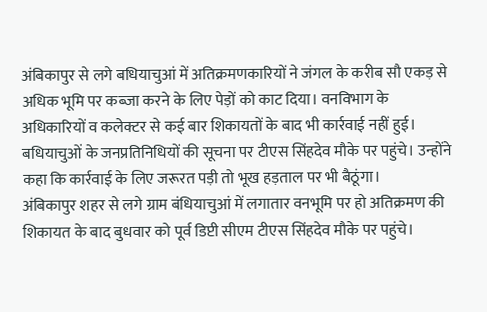अंबिकापुर से लगे बधियाचुआं में अतिक्रमणकारियों ने जंगल के करीब सौ एकड़ से अधिक भूमि पर कब्जा करने के लिए पेड़ों को काट दिया। वनविभाग के अधिकारियों व कलेक्टर से कई बार शिकायतों के बाद भी कार्रवाई नहीं हुई। बधियाचुओं के जनप्रतिनिधियों की सूचना पर टीएस सिंहदेव मौके पर पहुंचे। उन्होंने कहा कि कार्रवाई के लिए जरूरत पड़ी तो भूख हड़ताल पर भी बैठूंगा।
अंबिकापुर शहर से लगे ग्राम बंधियाचुआं में लगातार वनभूमि पर हो अतिक्रमण की शिकायत के बाद बुधवार को पूर्व डिप्टी सीएम टीएस सिंहदेव मौके पर पहुंचे।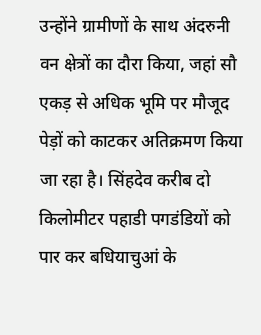उन्होंने ग्रामीणों के साथ अंदरुनी वन क्षेत्रों का दौरा किया, जहां सौ एकड़ से अधिक भूमि पर मौजूद पेड़ों को काटकर अतिक्रमण किया जा रहा है। सिंहदेव करीब दो किलोमीटर पहाडी पगडंडियों को पार कर बधियाचुआं के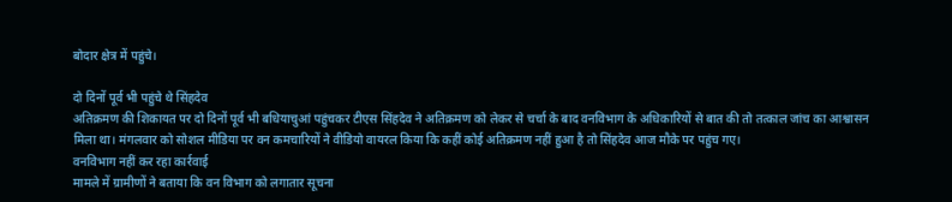बोदार क्षेत्र में पहुंचे।

दो दिनों पूर्व भी पहुंचे थे सिंहदेव
अतिक्रमण की शिकायत पर दो दिनों पूर्व भी बधियाचुआं पहुंचकर टीएस सिंहदेव ने अतिक्रमण को लेकर से चर्चा के बाद वनविभाग के अधिकारियों से बात की तो तत्काल जांच का आश्वासन मिला था। मंगलवार को सोशल मीडिया पर वन कमचारियों ने वीडियो वायरल किया कि कहीं कोई अतिक्रमण नहीं हुआ है तो सिंहदेव आज मौके पर पहुंच गए।
वनविभाग नहीं कर रहा कार्रवाई
मामले में ग्रामीणों ने बताया कि वन विभाग को लगातार सूचना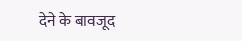देने के बावजूद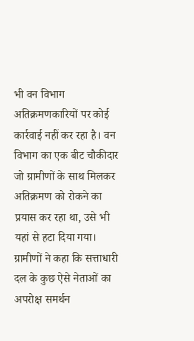भी वन विभाग अतिक्रमणकारियों पर कोई कार्रवाई नहीं कर रहा है। वन विभाग का एक बीट चौकीदार जो ग्रामीणों के साथ मिलकर अतिक्रमण को रोकने का प्रयास कर रहा था, उसे भी यहां से हटा दिया गया। ग्रामीणों ने कहा कि सत्ताधारी दल के कुछ ऐसे नेताओं का अपरोक्ष समर्थन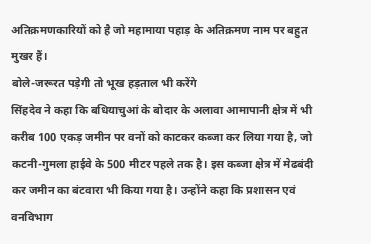अतिक्रमणकारियों को है जो महामाया पहाड़ के अतिक्रमण नाम पर बहुत मुखर हैं।
बोले-जरूरत पड़ेगी तो भूख हड़ताल भी करेंगे
सिंहदेव ने कहा कि बधियाचुआं के बोदार के अलावा आमापानी क्षेत्र में भी करीब 100 एकड़ जमीन पर वनों को काटकर कब्जा कर लिया गया है, जो कटनी-गुमला हाईवे के 500 मीटर पहले तक है। इस कब्जा क्षेत्र में मेढबंदी कर जमीन का बंटवारा भी किया गया है। उन्होंने कहा कि प्रशासन एवं वनविभाग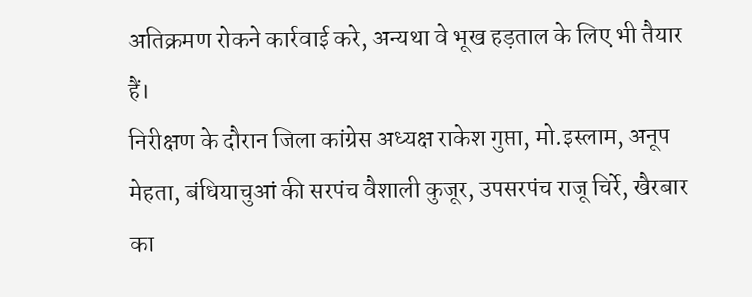अतिक्रमण रोकने कार्रवाई करे, अन्यथा वे भूख हड़ताल के लिए भी तैयार हैं।
निरीक्षण के दौरान जिला कांग्रेस अध्यक्ष राकेश गुप्ता, मो.इस्लाम, अनूप मेहता, बंधियाचुआं की सरपंच वैशाली कुजूर, उपसरपंच राजू चिर्रे, खैरबार का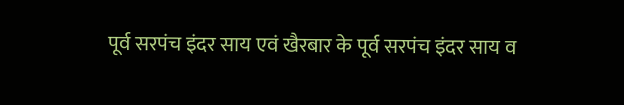पूर्व सरपंच इंदर साय एवं खैरबार के पूर्व सरपंच इंदर साय व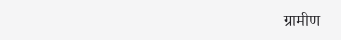ग्रामीण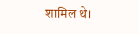शामिल थे।